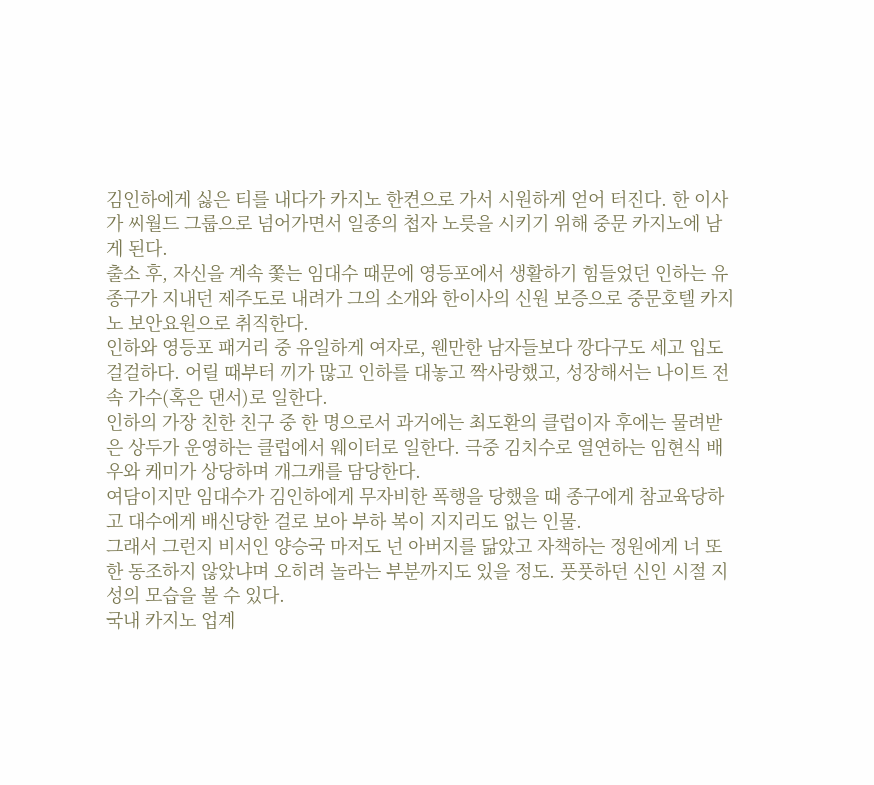김인하에게 싫은 티를 내다가 카지노 한켠으로 가서 시원하게 얻어 터진다. 한 이사가 씨월드 그룹으로 넘어가면서 일종의 첩자 노릇을 시키기 위해 중문 카지노에 남게 된다.
출소 후, 자신을 계속 쫓는 임대수 때문에 영등포에서 생활하기 힘들었던 인하는 유종구가 지내던 제주도로 내려가 그의 소개와 한이사의 신원 보증으로 중문호텔 카지노 보안요원으로 취직한다.
인하와 영등포 패거리 중 유일하게 여자로, 웬만한 남자들보다 깡다구도 세고 입도 걸걸하다. 어릴 때부터 끼가 많고 인하를 대놓고 짝사랑했고, 성장해서는 나이트 전속 가수(혹은 댄서)로 일한다.
인하의 가장 친한 친구 중 한 명으로서 과거에는 최도환의 클럽이자 후에는 물려받은 상두가 운영하는 클럽에서 웨이터로 일한다. 극중 김치수로 열연하는 임현식 배우와 케미가 상당하며 개그캐를 담당한다.
여담이지만 임대수가 김인하에게 무자비한 폭행을 당했을 때 종구에게 참교육당하고 대수에게 배신당한 걸로 보아 부하 복이 지지리도 없는 인물.
그래서 그런지 비서인 양승국 마저도 넌 아버지를 닮았고 자책하는 정원에게 너 또한 동조하지 않았냐며 오히려 놀라는 부분까지도 있을 정도. 풋풋하던 신인 시절 지성의 모습을 볼 수 있다.
국내 카지노 업계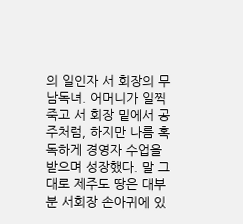의 일인자 서 회장의 무남독녀. 어머니가 일찍 죽고 서 회장 밑에서 공주처럼, 하지만 나름 혹독하게 경영자 수업을 받으며 성장했다. 말 그대로 제주도 땅은 대부분 서회장 손아귀에 있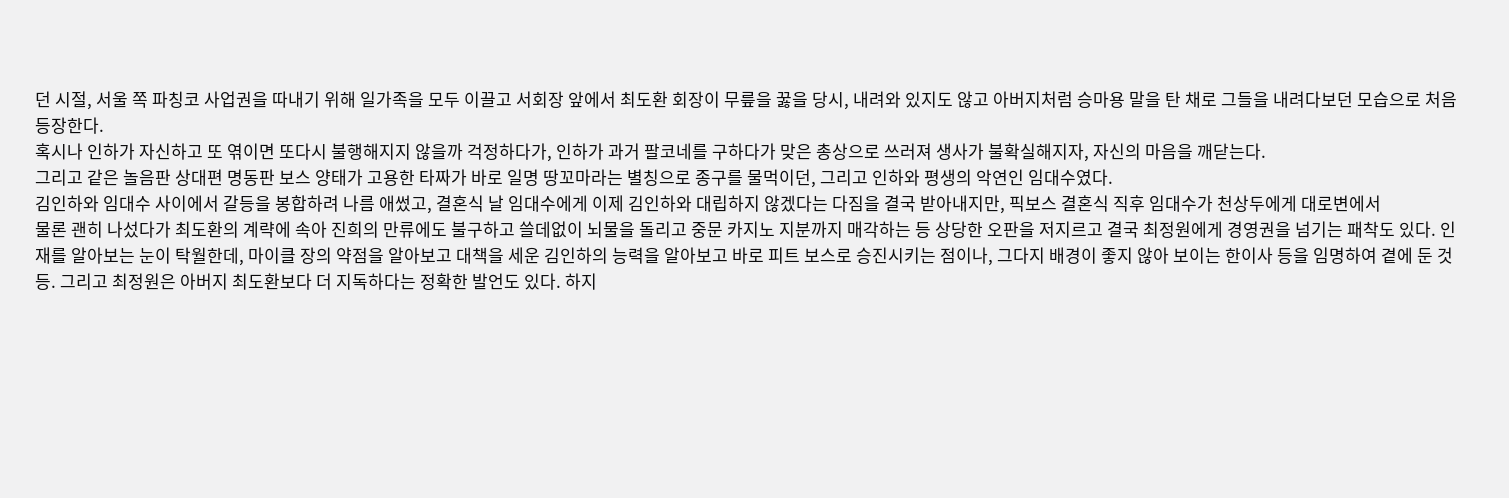던 시절, 서울 쪽 파칭코 사업권을 따내기 위해 일가족을 모두 이끌고 서회장 앞에서 최도환 회장이 무릎을 꿇을 당시, 내려와 있지도 않고 아버지처럼 승마용 말을 탄 채로 그들을 내려다보던 모습으로 처음 등장한다.
혹시나 인하가 자신하고 또 엮이면 또다시 불행해지지 않을까 걱정하다가, 인하가 과거 팔코네를 구하다가 맞은 총상으로 쓰러져 생사가 불확실해지자, 자신의 마음을 깨닫는다.
그리고 같은 놀음판 상대편 명동판 보스 양태가 고용한 타짜가 바로 일명 땅꼬마라는 별칭으로 종구를 물먹이던, 그리고 인하와 평생의 악연인 임대수였다.
김인하와 임대수 사이에서 갈등을 봉합하려 나름 애썼고, 결혼식 날 임대수에게 이제 김인하와 대립하지 않겠다는 다짐을 결국 받아내지만, 픽보스 결혼식 직후 임대수가 천상두에게 대로변에서
물론 괜히 나섰다가 최도환의 계략에 속아 진희의 만류에도 불구하고 쓸데없이 뇌물을 돌리고 중문 카지노 지분까지 매각하는 등 상당한 오판을 저지르고 결국 최정원에게 경영권을 넘기는 패착도 있다. 인재를 알아보는 눈이 탁월한데, 마이클 장의 약점을 알아보고 대책을 세운 김인하의 능력을 알아보고 바로 피트 보스로 승진시키는 점이나, 그다지 배경이 좋지 않아 보이는 한이사 등을 임명하여 곁에 둔 것 등. 그리고 최정원은 아버지 최도환보다 더 지독하다는 정확한 발언도 있다. 하지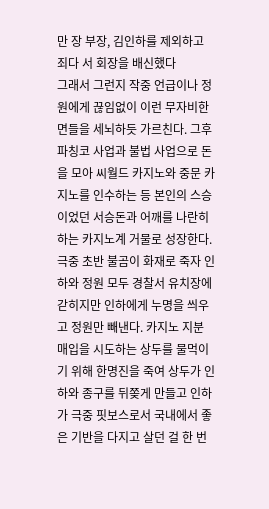만 장 부장, 김인하를 제외하고 죄다 서 회장을 배신했다
그래서 그런지 작중 언급이나 정원에게 끊임없이 이런 무자비한 면들을 세뇌하듯 가르친다. 그후 파칭코 사업과 불법 사업으로 돈을 모아 씨월드 카지노와 중문 카지노를 인수하는 등 본인의 스승이었던 서승돈과 어깨를 나란히 하는 카지노계 거물로 성장한다.
극중 초반 불곰이 화재로 죽자 인하와 정원 모두 경찰서 유치장에 갇히지만 인하에게 누명을 씌우고 정원만 빼낸다. 카지노 지분 매입을 시도하는 상두를 물먹이기 위해 한명진을 죽여 상두가 인하와 종구를 뒤쫒게 만들고 인하가 극중 핏보스로서 국내에서 좋은 기반을 다지고 살던 걸 한 번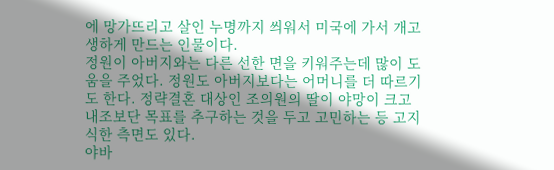에 망가뜨리고 살인 누명까지 씌워서 미국에 가서 개고생하게 만드는 인물이다.
정원이 아버지와는 다른 선한 면을 키워주는데 많이 도움을 주었다. 정원도 아버지보다는 어머니를 더 따르기도 한다. 정략결혼 대상인 조의원의 딸이 야망이 크고 내조보단 목표를 추구하는 것을 두고 고민하는 등 고지식한 측면도 있다.
야바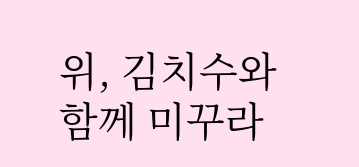위, 김치수와 함께 미꾸라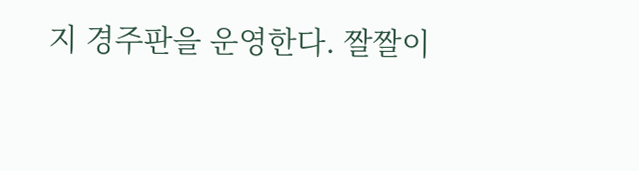지 경주판을 운영한다. 짤짤이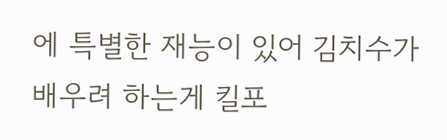에 특별한 재능이 있어 김치수가 배우려 하는게 킬포